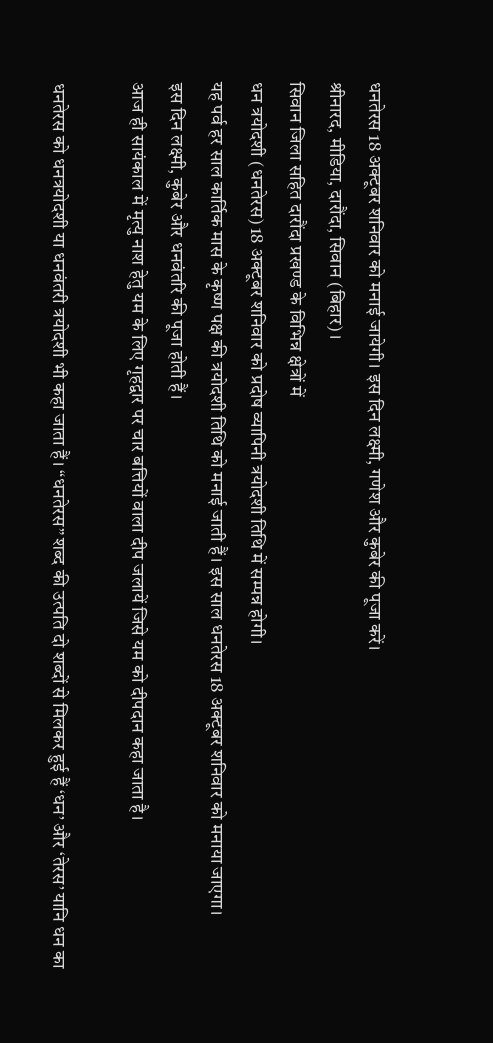धनतेरस 18 अक्टूबर शनिवार को मनाई जायेगी। इस दिन लक्ष्मी, गणेश और कुबेर की पूजा करें।
श्रीनारद, मीडिया, दारौंदा, सिवान (बिहार)।
सिवान जिला सहित दारौंदा प्रखण्ड के विभिन्न क्षेत्रों में
धन त्रयोदशी (धनतेरस) 18 अक्टूबर शनिवार को प्रदोष व्यापिनी त्रयोदशी तिथि में सम्पन्न होगी।
यह पर्व हर साल कार्तिक मास के कृष्ण पक्ष की त्रयोदशी तिथि को मनाई जाती हैं। इस साल धनतेरस 18 अक्टूबर शनिवार को मनाया जाएगा।
इस दिन लक्ष्मी, कुबेर और धनवंतरि की पूजा होती हैं।
आज ही सायंकाल में मृत्यु नाश हेतु यम के लिए गृहद्वार पर चार बत्तियों वाला दीप जलायें जिसे यम को दीपदान कहा जाता है।

धनतेरस को धनत्रयोदशी या धनवंतरी त्रयोदशी भी कहा जाता हैं। “धनतेरस” शब्द की उत्पति दो शब्दों से मिलकर हुई हैं ‘धन’ और ‘तेरस’ यानि धन का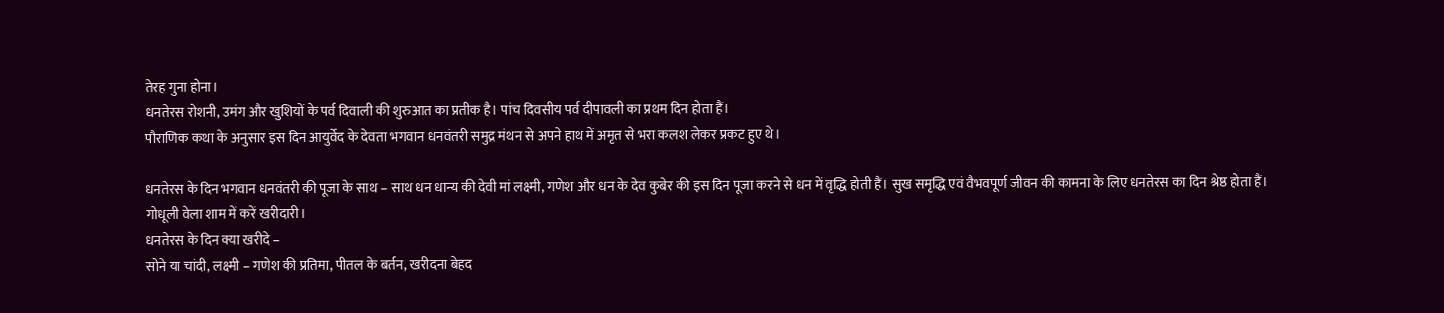तेरह गुना होना।
धनतेरस रोशनी, उमंग और खुशियों के पर्व दिवाली की शुरुआत का प्रतीक है। पांच दिवसीय पर्व दीपावली का प्रथम दिन होता हैं।
पौराणिक कथा के अनुसार इस दिन आयुर्वेद के देवता भगवान धनवंतरी समुद्र मंथन से अपने हाथ में अमृत से भरा कलश लेकर प्रकट हुए थे।

धनतेरस के दिन भगवान धनवंतरी की पूजा के साथ – साथ धन धान्य की देवी मां लक्ष्मी, गणेश और धन के देव कुबेर की इस दिन पूजा करने से धन में वृद्धि होती हैं। सुख समृद्धि एवं वैभवपूर्ण जीवन की कामना के लिए धनतेरस का दिन श्रेष्ठ होता हैं।
गोधूली वेला शाम में करें खरीदारी।
धनतेरस के दिन क्या खरीदे –
सोने या चांदी, लक्ष्मी – गणेश की प्रतिमा, पीतल के बर्तन, खरीदना बेहद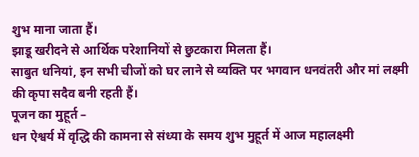शुभ माना जाता हैं।
झाडू खरीदने से आर्थिक परेशानियों से छुटकारा मिलता हैं।
साबुत धनियां, इन सभी चीजों को घर लाने से व्यक्ति पर भगवान धनवंतरी और मां लक्ष्मी की कृपा सदैव बनी रहती हैं।
पूजन का मुहूर्त –
धन ऐश्वर्य में वृद्धि की कामना से संध्या के समय शुभ मुहूर्त में आज महालक्ष्मी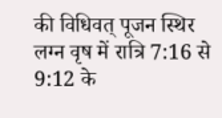की विधिवत् पूजन स्थिर लग्न वृष में रात्रि 7:16 से 9:12 के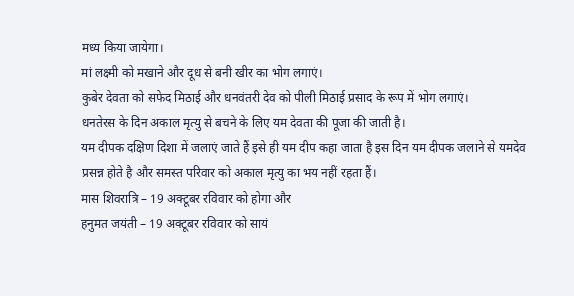मध्य किया जायेगा।
मां लक्ष्मी को मखाने और दूध से बनी खीर का भोग लगाएं।
कुबेर देवता को सफेद मिठाई और धनवंतरी देव को पीली मिठाई प्रसाद के रूप में भोग लगाएं।
धनतेरस के दिन अकाल मृत्यु से बचने के लिए यम देवता की पूजा की जाती है।
यम दीपक दक्षिण दिशा में जलाएं जाते हैं इसे ही यम दीप कहा जाता है इस दिन यम दीपक जलाने से यमदेव प्रसन्न होते है और समस्त परिवार को अकाल मृत्यु का भय नहीं रहता हैं।
मास शिवरात्रि – 19 अक्टूबर रविवार को होगा और
हनुमत जयंती – 19 अक्टूबर रविवार को सायं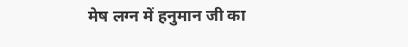मेष लग्न में हनुमान जी का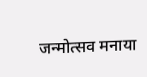जन्मोत्सव मनाया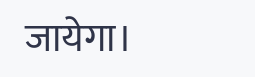जायेगा।